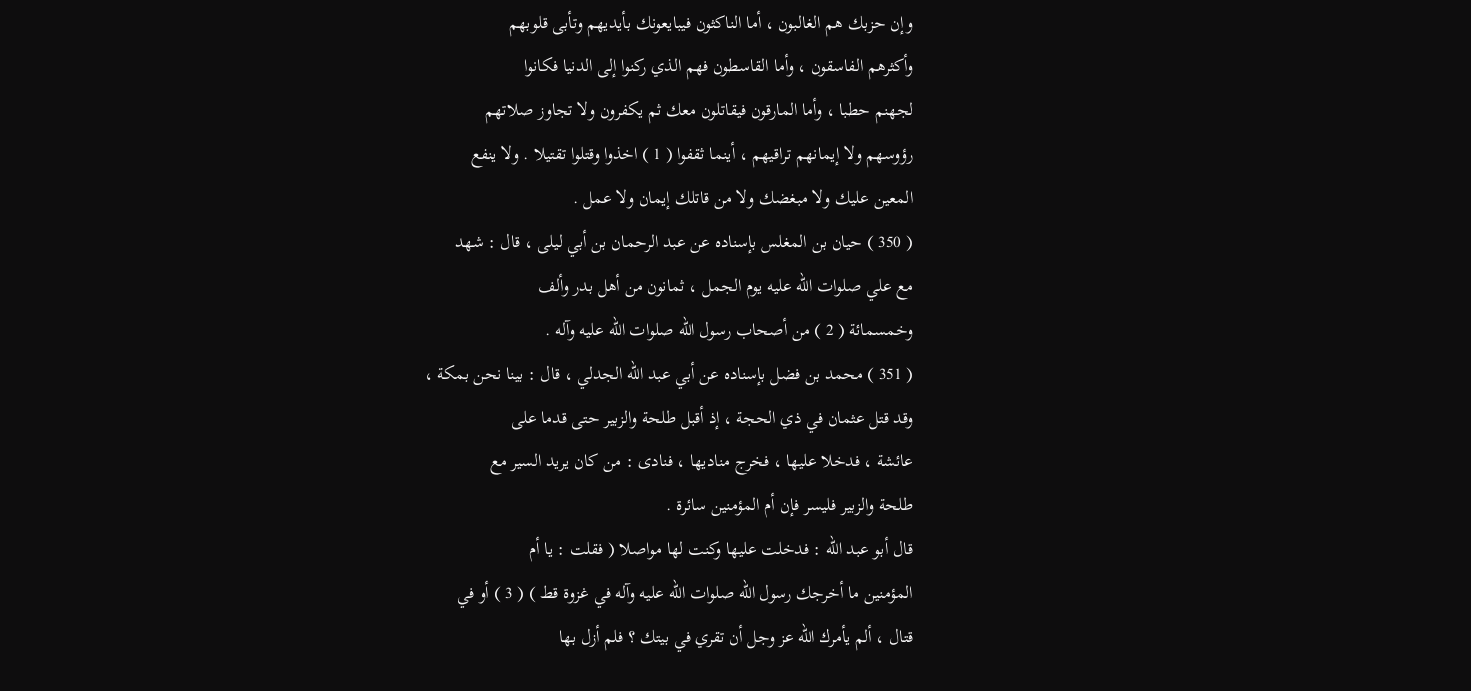وإن حزبك هم الغالبون ، أما الناكثون فيبايعونك بأيديهم وتأبى قلوبهم
وأكثرهم الفاسقون ، وأما القاسطون فهم الذي ركنوا إلى الدنيا فكانوا
لجهنم حطبا ، وأما المارقون فيقاتلون معك ثم يكفرون ولا تجاوز صلاتهم
رؤوسهم ولا إيمانهم تراقيهم ، أينما ثقفوا ( 1 ) اخذوا وقتلوا تقتيلا . ولا ينفع
المعين عليك ولا مبغضك ولا من قاتلك إيمان ولا عمل .
( 350 ) حيان بن المغلس بإسناده عن عبد الرحمان بن أبي ليلى ، قال : شهد
مع علي صلوات الله عليه يوم الجمل ، ثمانون من أهل بدر وألف
وخمسمائة ( 2 ) من أصحاب رسول الله صلوات الله عليه وآله .
( 351 ) محمد بن فضل بإسناده عن أبي عبد الله الجدلي ، قال : بينا نحن بمكة ،
وقد قتل عثمان في ذي الحجة ، إذ أقبل طلحة والزبير حتى قدما على
عائشة ، فدخلا عليها ، فخرج مناديها ، فنادى : من كان يريد السير مع
طلحة والزبير فليسر فإن أم المؤمنين سائرة .
قال أبو عبد الله : فدخلت عليها وكنت لها مواصلا ( فقلت : يا أم
المؤمنين ما أخرجك رسول الله صلوات الله عليه وآله في غزوة قط ) ( 3 ) أو في
قتال ، ألم يأمرك الله عز وجل أن تقري في بيتك ؟ فلم أزل بها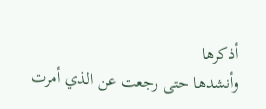أذكرها
وأنشدها حتى رجعت عن الذي أمرت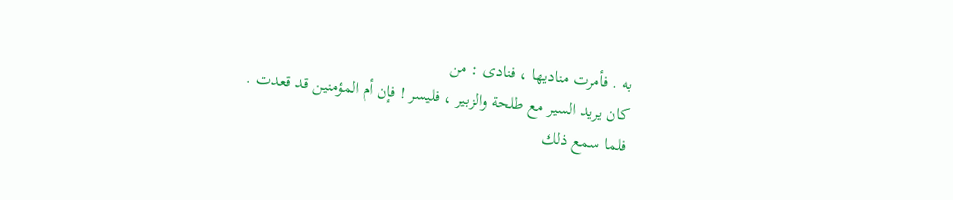به . فأمرت مناديها ، فنادى : من
كان يريد السير مع طلحة والزبير ، فليسر ! فإن أم المؤمنين قد قعدت .
فلما سمع ذلك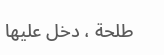طلحة ، دخل عليها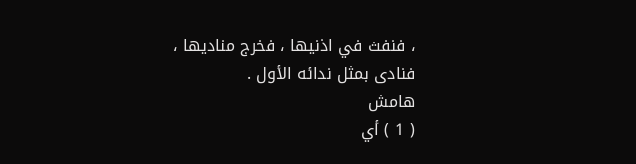، فنفث في اذنيها ، فخرج مناديها ،
فنادى بمثل ندائه الأول .
هامش
( 1 ) أي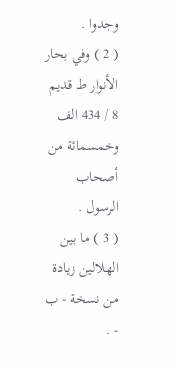وجدوا .
( 2 ) وفي بحار الأنوار ط قديم 8 / 434 الف وخمسمائة من أصحاب الرسول .
( 3 ) ما بين الهلالين زيادة من نسخة - ب - .